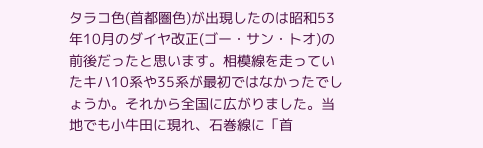タラコ色(首都圏色)が出現したのは昭和53年10月のダイヤ改正(ゴー・サン・トオ)の前後だったと思います。相模線を走っていたキハ10系や35系が最初ではなかったでしょうか。それから全国に広がりました。当地でも小牛田に現れ、石巻線に「首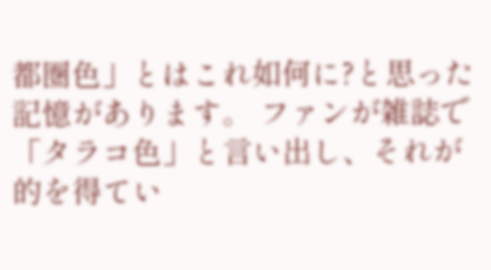都圏色」とはこれ如何に?と思った記憶があります。 ファンが雑誌で「タラコ色」と言い出し、それが的を得てい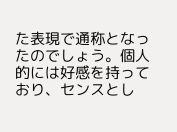た表現で通称となったのでしょう。個人的には好感を持っており、センスとし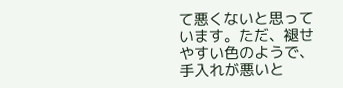て悪くないと思っています。ただ、褪せやすい色のようで、手入れが悪いと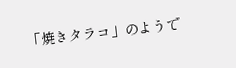「焼きタラコ」のようで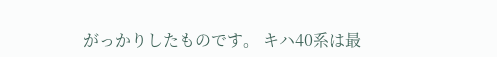がっかりしたものです。 キハ40系は最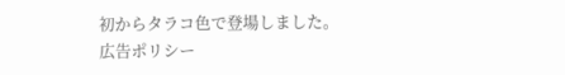初からタラコ色で登場しました。
広告ポリシー